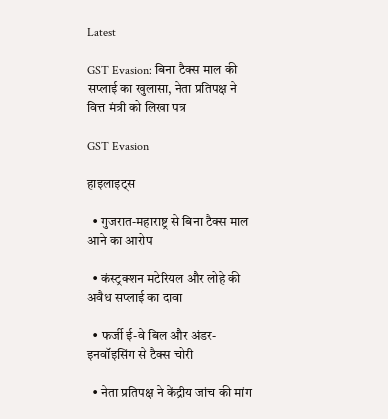Latest

GST Evasion: बिना टैक्स माल की सप्लाई का खुलासा, नेता प्रतिपक्ष ने वित्त मंत्री को लिखा पत्र

GST Evasion

हाइलाइट्स

  • गुजरात-महाराष्ट्र से बिना टैक्स माल आने का आरोप

  • कंस्ट्रक्शन मटेरियल और लोहे की अवैध सप्लाई का दावा

  • फर्जी ई-वे बिल और अंडर-इनवॉइसिंग से टैक्स चोरी

  • नेता प्रतिपक्ष ने केंद्रीय जांच की मांग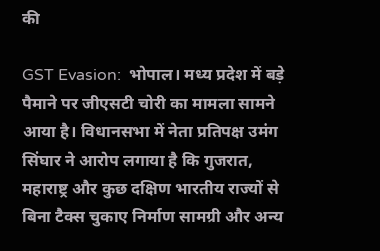की

GST Evasion:  भोपाल। मध्य प्रदेश में बड़े पैमाने पर जीएसटी चोरी का मामला सामने आया है। विधानसभा में नेता प्रतिपक्ष उमंग सिंघार ने आरोप लगाया है कि गुजरात, महाराष्ट्र और कुछ दक्षिण भारतीय राज्यों से बिना टैक्स चुकाए निर्माण सामग्री और अन्य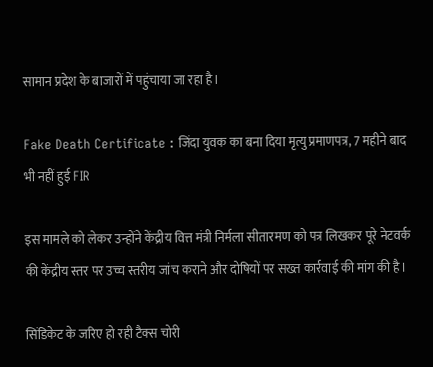सामान प्रदेश के बाजारों में पहुंचाया जा रहा है।

Fake Death Certificate : जिंदा युवक का बना दिया मृत्यु प्रमाणपत्र, 7 महीने बाद भी नहीं हुई FIR

इस मामले को लेकर उन्होंने केंद्रीय वित्त मंत्री निर्मला सीतारमण को पत्र लिखकर पूरे नेटवर्क की केंद्रीय स्तर पर उच्च स्तरीय जांच कराने और दोषियों पर सख्त कार्रवाई की मांग की है।

सिंडिकेट के जरिए हो रही टैक्स चोरी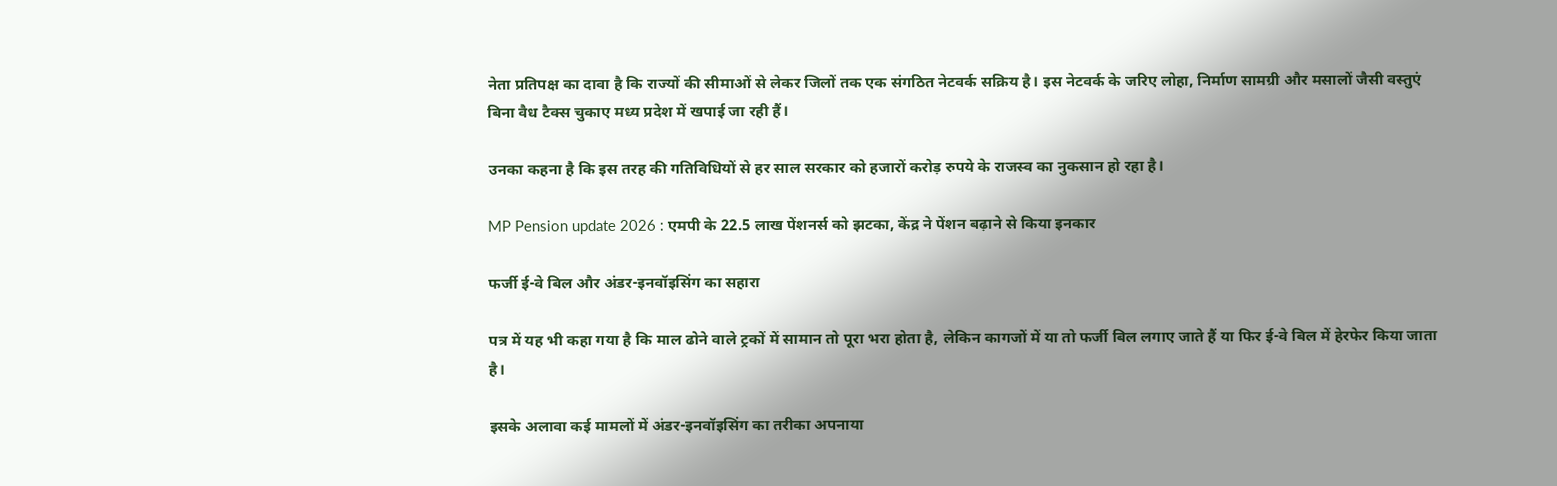नेता प्रतिपक्ष का दावा है कि राज्यों की सीमाओं से लेकर जिलों तक एक संगठित नेटवर्क सक्रिय है। इस नेटवर्क के जरिए लोहा, निर्माण सामग्री और मसालों जैसी वस्तुएं बिना वैध टैक्स चुकाए मध्य प्रदेश में खपाई जा रही हैं।

उनका कहना है कि इस तरह की गतिविधियों से हर साल सरकार को हजारों करोड़ रुपये के राजस्व का नुकसान हो रहा है।

MP Pension update 2026 : एमपी के 22.5 लाख पेंशनर्स को झटका, केंद्र ने पेंशन बढ़ाने से किया इनकार

फर्जी ई-वे बिल और अंडर-इनवॉइसिंग का सहारा

पत्र में यह भी कहा गया है कि माल ढोने वाले ट्रकों में सामान तो पूरा भरा होता है, लेकिन कागजों में या तो फर्जी बिल लगाए जाते हैं या फिर ई-वे बिल में हेरफेर किया जाता है।

इसके अलावा कई मामलों में अंडर-इनवॉइसिंग का तरीका अपनाया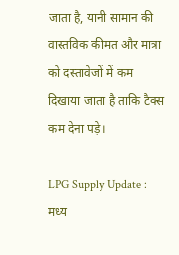जाता है, यानी सामान की वास्तविक कीमत और मात्रा को दस्तावेजों में कम दिखाया जाता है ताकि टैक्स कम देना पड़े।

LPG Supply Update : मध्य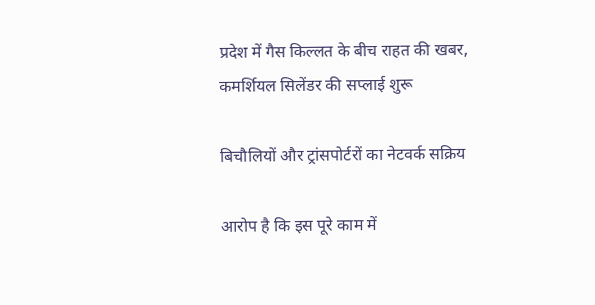प्रदेश में गैस किल्लत के बीच राहत की खबर, कमर्शियल सिलेंडर की सप्लाई शुरू

बिचौलियों और ट्रांसपोर्टरों का नेटवर्क सक्रिय

आरोप है कि इस पूरे काम में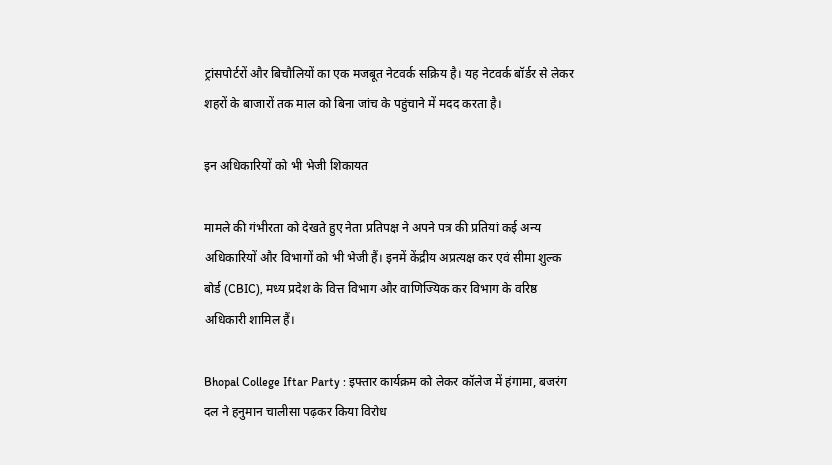ट्रांसपोर्टरों और बिचौलियों का एक मजबूत नेटवर्क सक्रिय है। यह नेटवर्क बॉर्डर से लेकर शहरों के बाजारों तक माल को बिना जांच के पहुंचाने में मदद करता है।

इन अधिकारियों को भी भेजी शिकायत

मामले की गंभीरता को देखते हुए नेता प्रतिपक्ष ने अपने पत्र की प्रतियां कई अन्य अधिकारियों और विभागों को भी भेजी हैं। इनमें केंद्रीय अप्रत्यक्ष कर एवं सीमा शुल्क बोर्ड (CBIC), मध्य प्रदेश के वित्त विभाग और वाणिज्यिक कर विभाग के वरिष्ठ अधिकारी शामिल हैं।

Bhopal College Iftar Party : इफ्तार कार्यक्रम को लेकर कॉलेज में हंगामा, बजरंग दल ने हनुमान चालीसा पढ़कर किया विरोध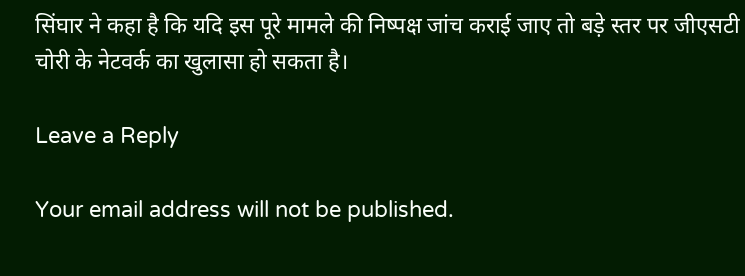सिंघार ने कहा है कि यदि इस पूरे मामले की निष्पक्ष जांच कराई जाए तो बड़े स्तर पर जीएसटी चोरी के नेटवर्क का खुलासा हो सकता है।

Leave a Reply

Your email address will not be published.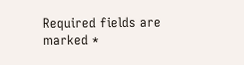Required fields are marked *